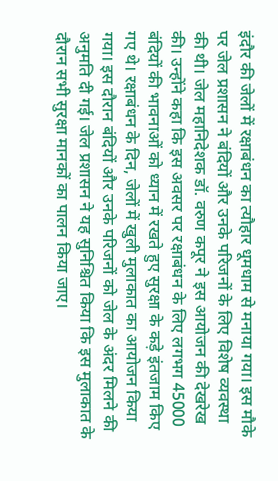इंदौर की जेलों में रक्षाबंधन का त्यौहार धूमधाम से मनाया गया। इस मौके पर जेल प्रशासन ने बंदियों और उनके परिजनों के लिए विशेष व्यवस्था की थी। जेल महानिदेशक डॉ. वरुण कपूर ने इस आयोजन की देखरेख की। उन्होंने कहा कि इस अवसर पर रक्षाबंधन के लिए लगभग 45000 बंदियों की भावनाओं को ध्यान में रखते हुए सुरक्षा के कड़े इंतजाम किए गए थे। रक्षाबंधन के दिन, जेलों में खुली मुलाकात का आयोजन किया गया। इस दौरान बंदियों और उनके परिजनों को जेल के अंदर मिलने की अनुमति दी गई। जेल प्रशासन ने यह सुनिश्चित किया कि इस मुलाकात के दौरान सभी सुरक्षा मानकों का पालन किया जाए।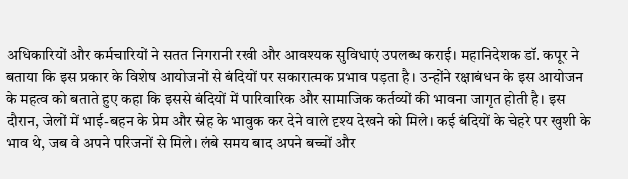अधिकारियों और कर्मचारियों ने सतत निगरानी रखी और आवश्यक सुविधाएं उपलब्ध कराई। महानिदेशक डॉ. कपूर ने बताया कि इस प्रकार के विशेष आयोजनों से बंदियों पर सकारात्मक प्रभाव पड़ता है। उन्होंने रक्षाबंधन के इस आयोजन के महत्व को बताते हुए कहा कि इससे बंदियों में पारिवारिक और सामाजिक कर्तव्यों की भावना जागृत होती है। इस दौरान, जेलों में भाई-बहन के प्रेम और स्नेह के भावुक कर देने वाले दृश्य देखने को मिले। कई बंदियों के चेहरे पर खुशी के भाव थे, जब वे अपने परिजनों से मिले। लंबे समय बाद अपने बच्चों और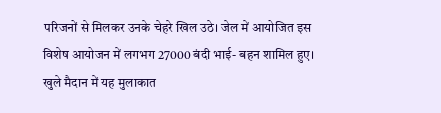परिजनों से मिलकर उनके चेहरे खिल उठे। जेल में आयोजित इस विशेष आयोजन में लगभग 27000 बंदी भाई- बहन शामिल हुए। खुले मैदान में यह मुलाकात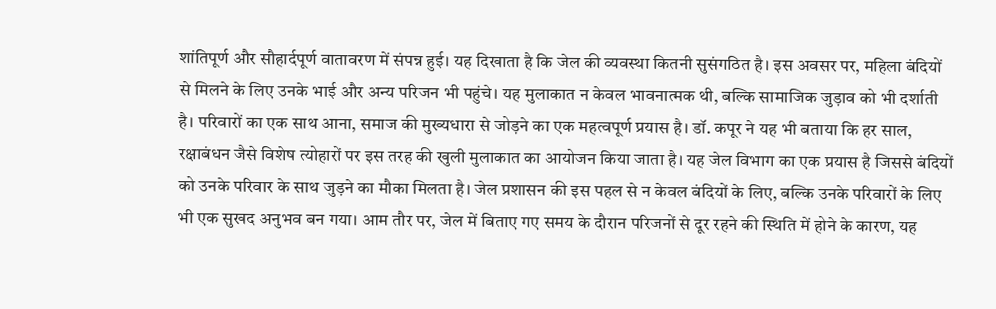शांतिपूर्ण और सौहार्दपूर्ण वातावरण में संपन्न हुई। यह दिखाता है कि जेल की व्यवस्था कितनी सुसंगठित है। इस अवसर पर, महिला बंदियों से मिलने के लिए उनके भाई और अन्य परिजन भी पहुंचे। यह मुलाकात न केवल भावनात्मक थी, बल्कि सामाजिक जुड़ाव को भी दर्शाती है। परिवारों का एक साथ आना, समाज की मुख्यधारा से जोड़ने का एक महत्वपूर्ण प्रयास है। डॉ. कपूर ने यह भी बताया कि हर साल, रक्षाबंधन जैसे विशेष त्योहारों पर इस तरह की खुली मुलाकात का आयोजन किया जाता है। यह जेल विभाग का एक प्रयास है जिससे बंदियों को उनके परिवार के साथ जुड़ने का मौका मिलता है। जेल प्रशासन की इस पहल से न केवल बंदियों के लिए, बल्कि उनके परिवारों के लिए भी एक सुखद अनुभव बन गया। आम तौर पर, जेल में बिताए गए समय के दौरान परिजनों से दूर रहने की स्थिति में होने के कारण, यह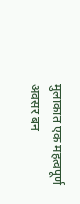मुलाकात एक महत्वपूर्ण अवसर बन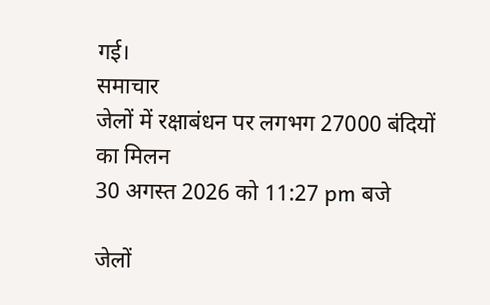गई।
समाचार
जेलों में रक्षाबंधन पर लगभग 27000 बंदियों का मिलन
30 अगस्त 2026 को 11:27 pm बजे

जेलों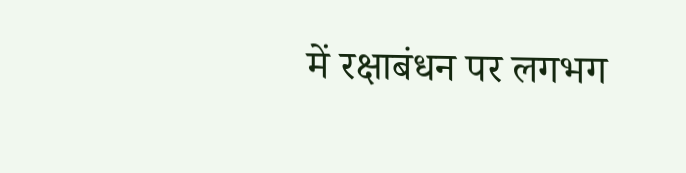में रक्षाबंधन पर लगभग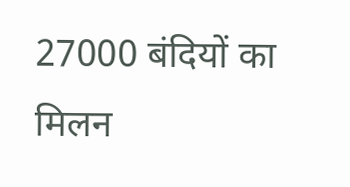27000 बंदियों का मिलन